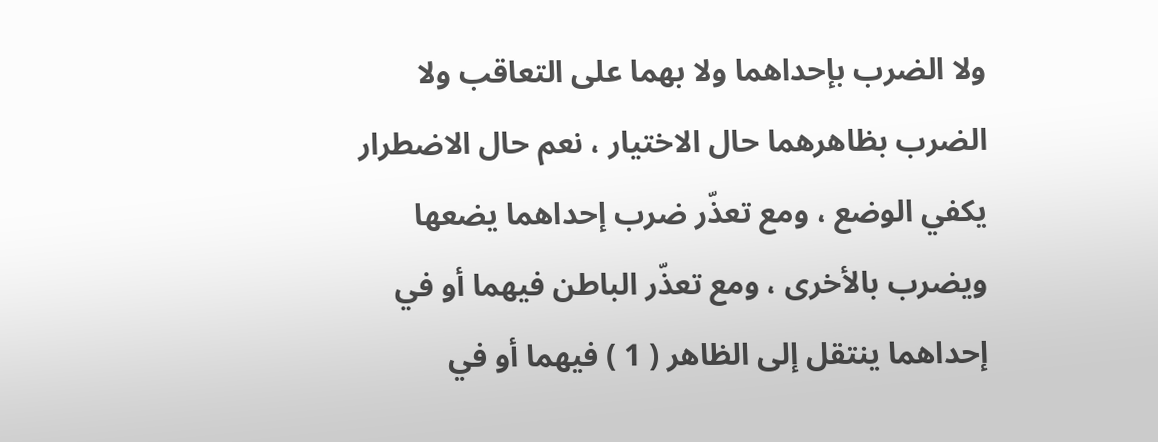ولا الضرب بإحداهما ولا بهما على التعاقب ولا الضرب بظاهرهما حال الاختيار ، نعم حال الاضطرار يكفي الوضع ، ومع تعذّر ضرب إحداهما يضعها ويضرب بالأخرى ، ومع تعذّر الباطن فيهما أو في إحداهما ينتقل إلى الظاهر ( 1 ) فيهما أو في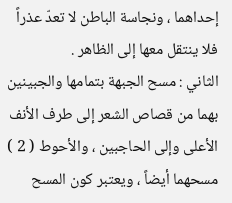إحداهما ، ونجاسة الباطن لا تعدّ عذراً فلا ينتقل معها إلى الظاهر .
الثاني : مسح الجبهة بتمامها والجبينين بهما من قصاص الشعر إلى طرف الأنف الأعلى وإلى الحاجبين ، والأحوط ( 2 ) مسحهما أيضاً ، ويعتبر كون المسح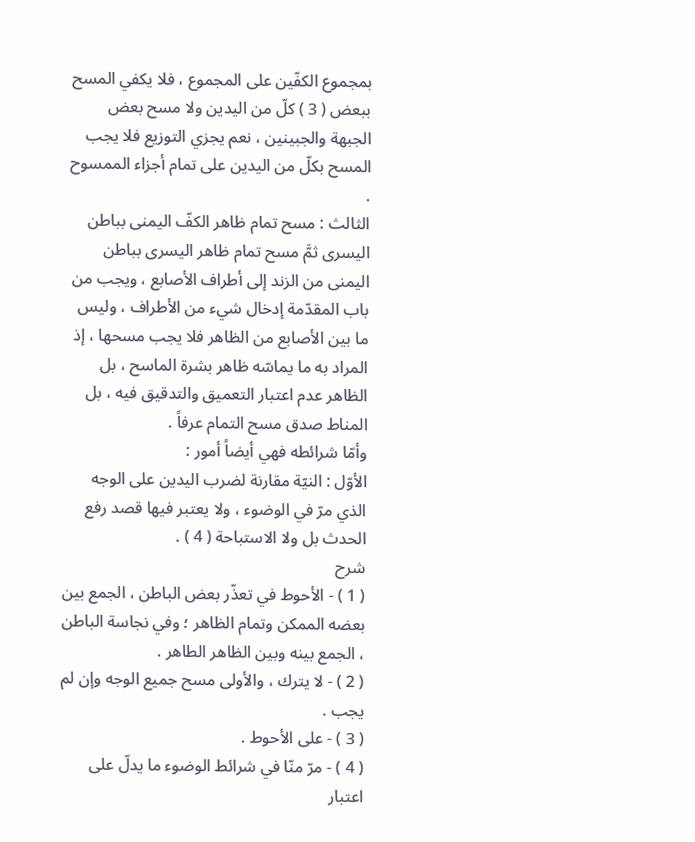بمجموع الكفّين على المجموع ، فلا يكفي المسح ببعض ( 3 ) كلّ من اليدين ولا مسح بعض الجبهة والجبينين ، نعم يجزي التوزيع فلا يجب المسح بكلّ من اليدين على تمام أجزاء الممسوح .
الثالث : مسح تمام ظاهر الكفّ اليمنى بباطن اليسرى ثمَّ مسح تمام ظاهر اليسرى بباطن اليمنى من الزند إلى أطراف الأصابع ، ويجب من باب المقدّمة إدخال شيء من الأطراف ، وليس ما بين الأصابع من الظاهر فلا يجب مسحها ، إذ المراد به ما يماسّه ظاهر بشرة الماسح ، بل الظاهر عدم اعتبار التعميق والتدقيق فيه ، بل المناط صدق مسح التمام عرفاً .
وأمّا شرائطه فهي أيضاً أمور :
الأوّل : النيّة مقارنة لضرب اليدين على الوجه الذي مرّ في الوضوء ، ولا يعتبر فيها قصد رفع الحدث بل ولا الاستباحة ( 4 ) .
شرح
( 1 ) - الأحوط في تعذّر بعض الباطن ، الجمع بين بعضه الممكن وتمام الظاهر ؛ وفي نجاسة الباطن ، الجمع بينه وبين الظاهر الطاهر .
( 2 ) - لا يترك ، والأولى مسح جميع الوجه وإن لم يجب .
( 3 ) - على الأحوط .
( 4 ) - مرّ منّا في شرائط الوضوء ما يدلّ على اعتبار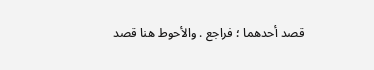قصد أحدهما ؛ فراجع . والأحوط هنا قصد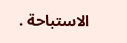الاستباحة .